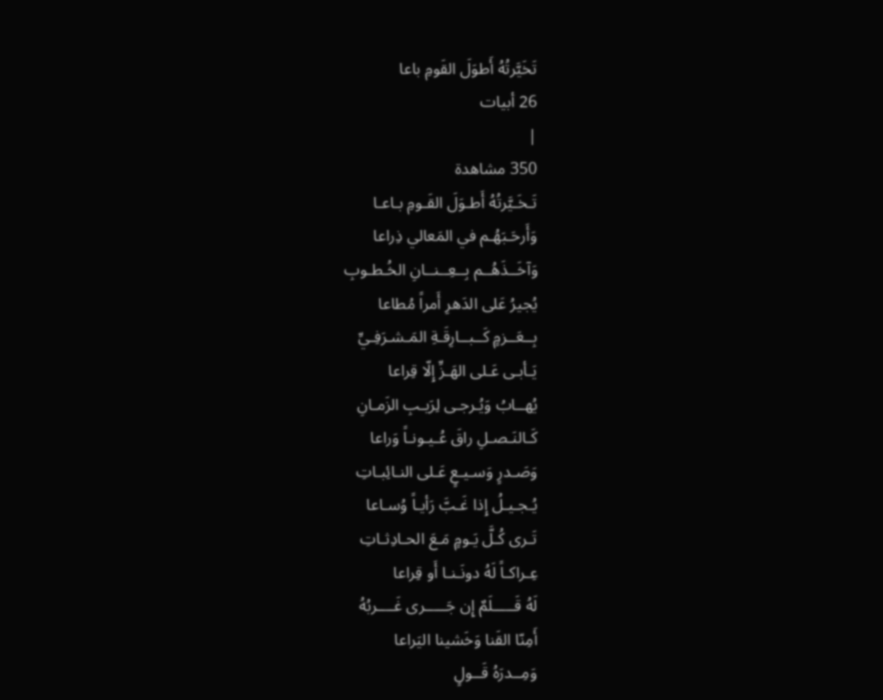تَخَيَّرتُهُ أَطوَلَ القَومِ باعا
26 أبيات
|
350 مشاهدة
تَـخَـيَّرتُهُ أَطـوَلَ القَـومِ بـاعـا
وَأَرحَـبَهُـم في المَعالي ذِراعا
وَآخَــذَهُــم بِــعِــنــانِ الخُـطـوبِ
يُجيرُ عَلى الدَهرِ أَمراً مُطاعا
بِــعَــزمٍ كَــبــارِقَـةِ المَـشـرَفِـيِّ
يَـأبـى عَـلى الهَـزِّ إِلّا قِراعا
يُهــابُ وَيُـرجـى لِرَيـبِ الزَمـانِ
كَـالنَـصـلِ راقَ عُـيـونـاً وَراعا
وَصَـدرٍ وَسـيـعٍ عَـلى النـائِبـاتِ
يُـجـيـلُ إِذا غَـبَّ رَأيـاً وُسـاعا
تَـرى كُـلَّ يَـومٍ مَـعَ الحـادِثـاتِ
عِـراكـاً لَهُ دونَـنـا أَو قِراعا
لَهُ قَـــــلَمٌ إِن جَـــــرى غَــــربُهُ
أَمِنّا القَنا وَخَشينا اليَراعا
وَمِــدرَهُ قَــولٍ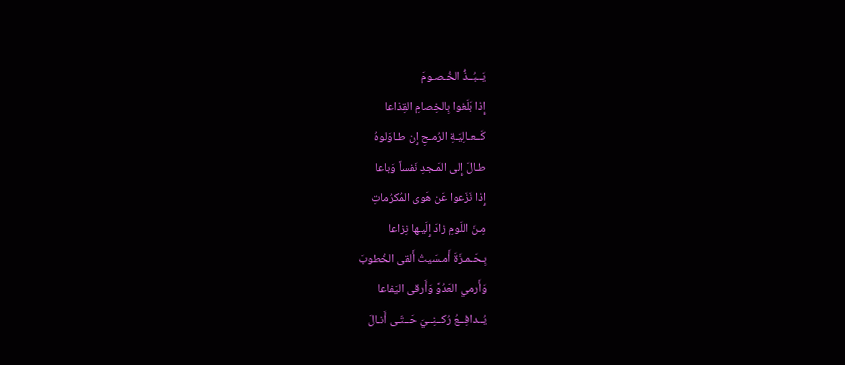يَــبُــذُّ الخُـصـومَ
إِذا بَلَغوا بِالخِصامِ القِذاعا
كَــعـالِيَـةِ الرُمـحِ إِن طـاوَلوهُ
طـالَ إِلى المَـجدِ نَفساً وَباعا
إِذا نَزَعوا عَن هَوى المُكرُماتِ
مِـنَ اللَومِ زادَ إِلَيـها نِزاعا
بِـحَـمـزَةَ أَمـسَيتُ أَلقى الخُطوبَ
وَأَرمي العَدُوَّ وَأَرقى اليَفاعا
يُــدافِــعُ رُكــنِــيَ حَــتّـى أَنـالَ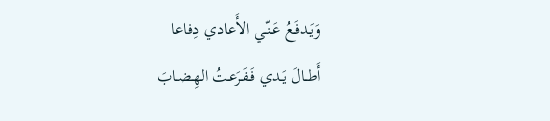وَيَـدفَـعُ عَـنّـي الأَعادي دِفاعا
أَطــالَ يَـدي فَـفَـرَعـتُ الهِـضـابَ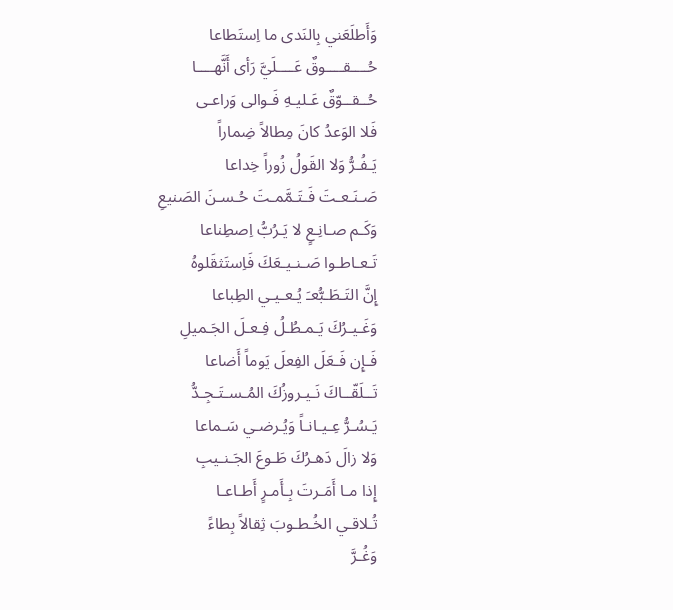وَأَطلَعَني بِالنَدى ما اِستَطاعا
حُــــقــــوقٌ عَــــلَيَّ رَأى أَنَّهــــا
حُــقــوّقٌ عَـليـهِ فَـوالى وَراعـى
فَلا الوَعدُ كانَ مِطالاً ضِماراً
يَـفُـرُّ وَلا القَولُ زُوراً خِداعا
صَـنَـعـتَ فَـتَـمَّمـتَ حُـسـنَ الصَنيعِ
وَكَـم صـانِـعٍ لا يَـرُبُّ اِصطِناعا
تَـعـاطـوا صَـنـيـعَكَ فَاِستَثقَلوهُ
إِنَّ التَـطَـبُّعـَ يُـعـيـي الطِباعا
وَغَـيـرُكَ يَـمـطُـلُ فِـعـلَ الجَـميلِ
فَـإِن فَـعَلَ الفِعلَ يَوماً أَضاعا
تَــلَقّــاكَ نَـيـروزُكَ المُـسـتَـجِـدُّ
يَـسُـرُّ عِـيـانـاً وَيُـرضـي سَـماعا
وَلا زالَ دَهـرُكَ طَـوعَ الجَـنـيبِ
إِذا مـا أَمَـرتَ بِـأَمـرٍ أَطـاعـا
تُـلاقـي الخُـطـوبَ ثِقالاً بِطاءً
وَغُـرَّ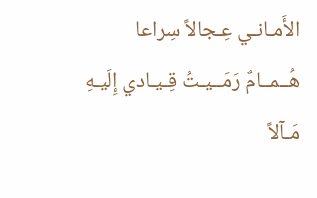الأَمـانـي عِـجالاً سِراعا
هُــمــامٌ رَمَــيـتُ قِـيـادي إِلَيـهِ
مَـآلاً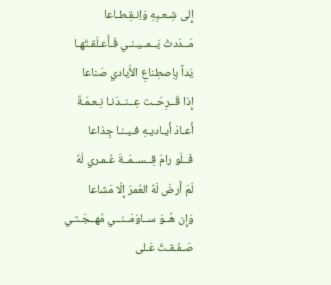إِلى شِـعـبِهِ وَاِنـقِـطـاعا
مَــدَدتُ يَــمــيـنـي فَـأَعـلَقـتُهـا
يَداً بِاِصطِناعِ الأَيادي صَناعا
إِذا قَــرِحَــت عِــنــدَنـا نِـعـمَـةٌ
أَعـادَ أَيـاديـهِ فـيـنـا جِذاعا
فَــلَو رامَ قِــســمَــةَ عُـمـري لَهُ
لَمَ أَرضَ لَهُ العُمرَ إِلّا مَشاعا
وَإِن هُــوَ ســاوَمَــنــي مُهــجَـتـي
صَـفَـقـتُ عَـلى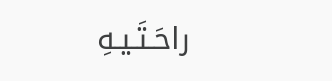راحَـتَـيـهِ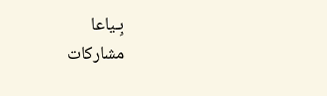بِـياعا
مشاركات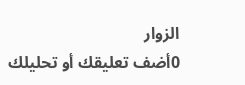الزوار
0أضف تعليقك أو تحليلك